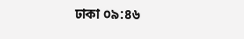ঢাকা ০৯:৪৬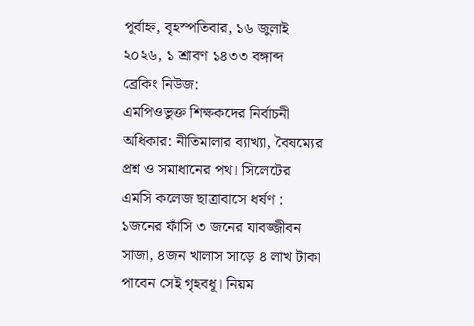পূর্বাহ্ন, বৃহস্পতিবার, ১৬ জুলাই ২০২৬, ১ শ্রাবণ ১৪৩৩ বঙ্গাব্দ
ব্রেকিং নিউজ:
এমপিওভুক্ত শিক্ষকদের নির্বাচনী অধিকার: নীতিমালার ব্যাখ্যা, বৈষম্যের প্রশ্ন ও সমাধানের পথ। সিলেটের এমসি কলেজ ছাত্রাবাসে ধর্ষণ : ১জনের ফাঁসি ৩ জনের যাবজ্জীবন সাজা, ৪জন খালাস সাড়ে ৪ লাখ টাকা পাবেন সেই গৃহবধূ। নিয়ম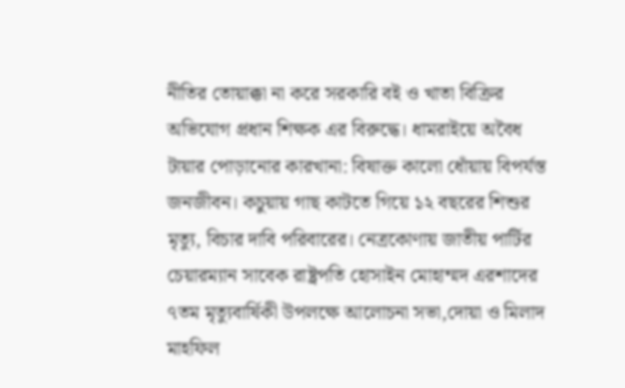নীতির তোয়াক্কা না করে সরকারি বই ও খাতা বিক্রির অভিযোগ প্রধান শিক্ষক এর বিরুদ্ধে। ধামরাইয়ে অবৈধ টায়ার পোড়ানোর কারখানা: বিষাক্ত কালো ধোঁয়ায় বিপর্যস্ত জনজীবন। কচুয়ায় গাছ কাটতে গিয়ে ১২ বছরের শিশুর মৃত্যু, বিচার দাবি পরিবারের। নেত্রকোণায় জাতীয় পার্টির চেয়ারম্যান সাবেক রাষ্ট্রপতি হোসাইন মোহাম্মদ এরশাদের ৭তম মৃত্যুবার্ষিকী উপলক্ষে আলোচনা সভা,দোয়া ও মিলাদ মাহফিল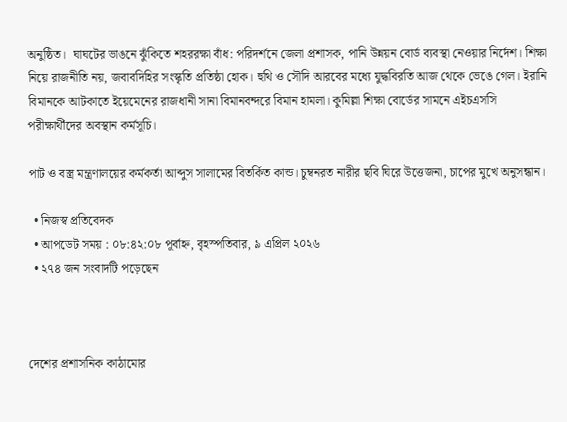অনুষ্ঠিত।  ঘাঘটের ভাঙনে ঝুঁকিতে শহররক্ষা বাঁধ: পরিদর্শনে জেলা প্রশাসক, পানি উন্নয়ন বোর্ড ব্যবস্থা নেওয়ার নির্দেশ। শিক্ষা নিয়ে রাজনীতি নয়, জবাবদিহির সংস্কৃতি প্রতিষ্ঠা হোক। হুথি ও সৌদি আরবের মধ্যে যুদ্ধবিরতি আজ থেকে ভেঙে গেল। ইরানি বিমানকে আটকাতে ইয়েমেনের রাজধানী সানা বিমানবন্দরে বিমান হামলা। কুমিল্লা শিক্ষা বোর্ডের সামনে এইচএসসি পরীক্ষার্থীদের অবস্থান কর্মসূচি।

পাট ও বস্ত্র মন্ত্রণালয়ের কর্মকর্তা আব্দুস সালামের বিতর্কিত কান্ড। চুম্বনরত নারীর ছবি ঘিরে উত্তেজনা, চাপের মুখে অনুসন্ধান।

  • নিজস্ব প্রতিবেদক
  • আপডেট সময় : ০৮:৪২:০৮ পূর্বাহ্ন, বৃহস্পতিবার, ৯ এপ্রিল ২০২৬
  • ২৭৪ জন সংবাদটি পড়েছেন



দেশের প্রশাসনিক কাঠামোর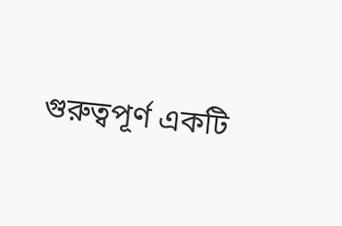গুরুত্বপূর্ণ একটি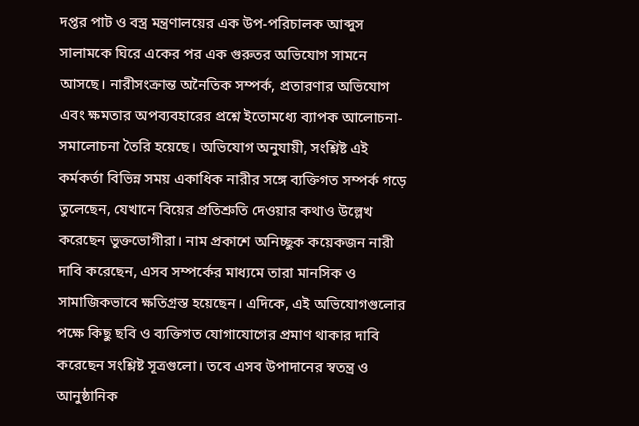দপ্তর পাট ও বস্ত্র মন্ত্রণালয়ের এক উপ-পরিচালক আব্দুস সালামকে ঘিরে একের পর এক গুরুতর অভিযোগ সামনে আসছে। নারীসংক্রান্ত অনৈতিক সম্পর্ক, প্রতারণার অভিযোগ এবং ক্ষমতার অপব্যবহারের প্রশ্নে ইতোমধ্যে ব্যাপক আলোচনা-সমালোচনা তৈরি হয়েছে। অভিযোগ অনুযায়ী, সংশ্লিষ্ট এই কর্মকর্তা বিভিন্ন সময় একাধিক নারীর সঙ্গে ব্যক্তিগত সম্পর্ক গড়ে তুলেছেন, যেখানে বিয়ের প্রতিশ্রুতি দেওয়ার কথাও উল্লেখ করেছেন ভুক্তভোগীরা। নাম প্রকাশে অনিচ্ছুক কয়েকজন নারী দাবি করেছেন, এসব সম্পর্কের মাধ্যমে তারা মানসিক ও সামাজিকভাবে ক্ষতিগ্রস্ত হয়েছেন। এদিকে, এই অভিযোগগুলোর পক্ষে কিছু ছবি ও ব্যক্তিগত যোগাযোগের প্রমাণ থাকার দাবি করেছেন সংশ্লিষ্ট সূত্রগুলো। তবে এসব উপাদানের স্বতন্ত্র ও আনুষ্ঠানিক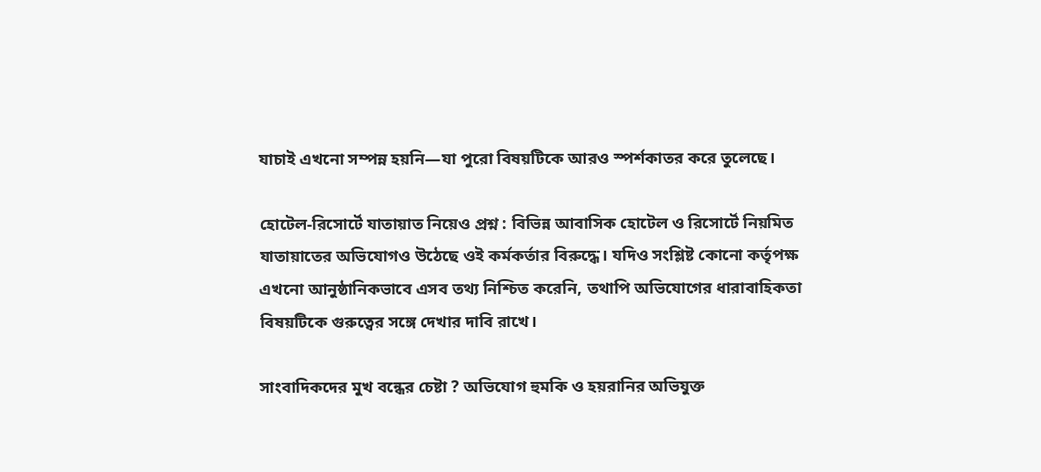যাচাই এখনো সম্পন্ন হয়নি—যা পুরো বিষয়টিকে আরও স্পর্শকাতর করে তুলেছে।

হোটেল-রিসোর্টে যাতায়াত নিয়েও প্রশ্ন : বিভিন্ন আবাসিক হোটেল ও রিসোর্টে নিয়মিত যাতায়াতের অভিযোগও উঠেছে ওই কর্মকর্তার বিরুদ্ধে। যদিও সংশ্লিষ্ট কোনো কর্তৃপক্ষ এখনো আনুষ্ঠানিকভাবে এসব তথ্য নিশ্চিত করেনি, তথাপি অভিযোগের ধারাবাহিকতা বিষয়টিকে গুরুত্বের সঙ্গে দেখার দাবি রাখে।

সাংবাদিকদের মুখ বন্ধের চেষ্টা ? অভিযোগ হুমকি ও হয়রানির অভিযুক্ত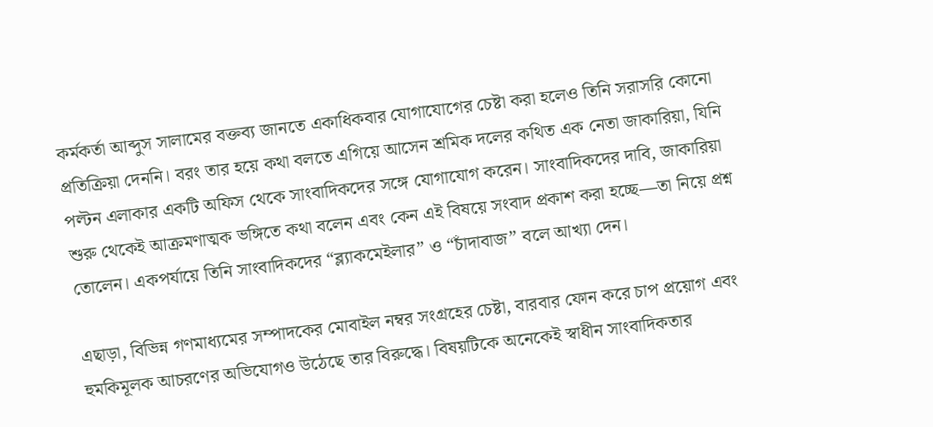কর্মকর্তা আব্দুস সালামের বক্তব্য জানতে একাধিকবার যোগাযোগের চেষ্টা করা হলেও তিনি সরাসরি কোনো প্রতিক্রিয়া দেননি। বরং তার হয়ে কথা বলতে এগিয়ে আসেন শ্রমিক দলের কথিত এক নেতা জাকারিয়া, যিনি পল্টন এলাকার একটি অফিস থেকে সাংবাদিকদের সঙ্গে যোগাযোগ করেন। সাংবাদিকদের দাবি, জাকারিয়া শুরু থেকেই আক্রমণাত্মক ভঙ্গিতে কথা বলেন এবং কেন এই বিষয়ে সংবাদ প্রকাশ করা হচ্ছে—তা নিয়ে প্রশ্ন তোলেন। একপর্যায়ে তিনি সাংবাদিকদের “ব্ল্যাকমেইলার” ও “চাঁদাবাজ” বলে আখ্যা দেন।

এছাড়া, বিভিন্ন গণমাধ্যমের সম্পাদকের মোবাইল নম্বর সংগ্রহের চেষ্টা, বারবার ফোন করে চাপ প্রয়োগ এবং হুমকিমূলক আচরণের অভিযোগও উঠেছে তার বিরুদ্ধে। বিষয়টিকে অনেকেই স্বাধীন সাংবাদিকতার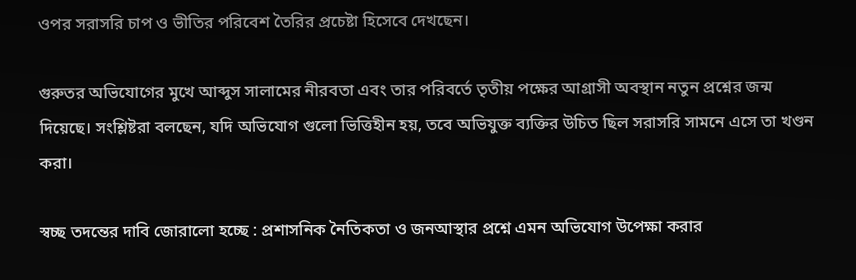ওপর সরাসরি চাপ ও ভীতির পরিবেশ তৈরির প্রচেষ্টা হিসেবে দেখছেন।

গুরুতর অভিযোগের মুখে আব্দুস সালামের নীরবতা এবং তার পরিবর্তে তৃতীয় পক্ষের আগ্রাসী অবস্থান নতুন প্রশ্নের জন্ম দিয়েছে। সংশ্লিষ্টরা বলছেন, যদি অভিযোগ গুলো ভিত্তিহীন হয়, তবে অভিযুক্ত ব্যক্তির উচিত ছিল সরাসরি সামনে এসে তা খণ্ডন করা।

স্বচ্ছ তদন্তের দাবি জোরালো হচ্ছে : প্রশাসনিক নৈতিকতা ও জনআস্থার প্রশ্নে এমন অভিযোগ উপেক্ষা করার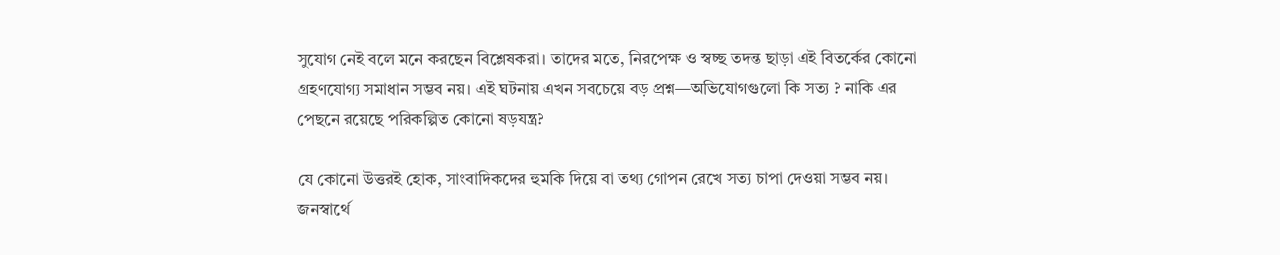সুযোগ নেই বলে মনে করছেন বিশ্লেষকরা। তাদের মতে, নিরপেক্ষ ও স্বচ্ছ তদন্ত ছাড়া এই বিতর্কের কোনো গ্রহণযোগ্য সমাধান সম্ভব নয়। এই ঘটনায় এখন সবচেয়ে বড় প্রশ্ন—অভিযোগগুলো কি সত্য ? নাকি এর পেছনে রয়েছে পরিকল্পিত কোনো ষড়যন্ত্র?

যে কোনো উত্তরই হোক, সাংবাদিকদের হুমকি দিয়ে বা তথ্য গোপন রেখে সত্য চাপা দেওয়া সম্ভব নয়। জনস্বার্থে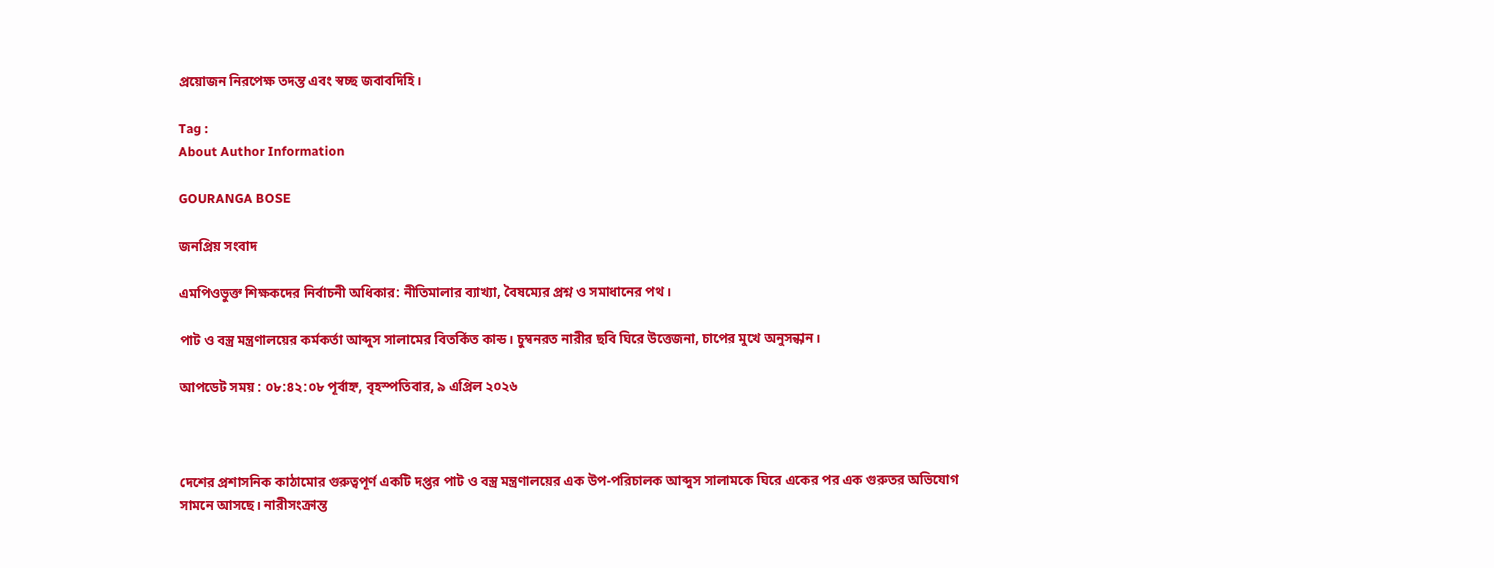প্রয়োজন নিরপেক্ষ তদন্ত এবং স্বচ্ছ জবাবদিহি।

Tag :
About Author Information

GOURANGA BOSE

জনপ্রিয় সংবাদ

এমপিওভুক্ত শিক্ষকদের নির্বাচনী অধিকার: নীতিমালার ব্যাখ্যা, বৈষম্যের প্রশ্ন ও সমাধানের পথ।

পাট ও বস্ত্র মন্ত্রণালয়ের কর্মকর্তা আব্দুস সালামের বিতর্কিত কান্ড। চুম্বনরত নারীর ছবি ঘিরে উত্তেজনা, চাপের মুখে অনুসন্ধান।

আপডেট সময় : ০৮:৪২:০৮ পূর্বাহ্ন, বৃহস্পতিবার, ৯ এপ্রিল ২০২৬



দেশের প্রশাসনিক কাঠামোর গুরুত্বপূর্ণ একটি দপ্তর পাট ও বস্ত্র মন্ত্রণালয়ের এক উপ-পরিচালক আব্দুস সালামকে ঘিরে একের পর এক গুরুতর অভিযোগ সামনে আসছে। নারীসংক্রান্ত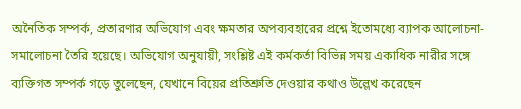অনৈতিক সম্পর্ক, প্রতারণার অভিযোগ এবং ক্ষমতার অপব্যবহারের প্রশ্নে ইতোমধ্যে ব্যাপক আলোচনা-সমালোচনা তৈরি হয়েছে। অভিযোগ অনুযায়ী, সংশ্লিষ্ট এই কর্মকর্তা বিভিন্ন সময় একাধিক নারীর সঙ্গে ব্যক্তিগত সম্পর্ক গড়ে তুলেছেন, যেখানে বিয়ের প্রতিশ্রুতি দেওয়ার কথাও উল্লেখ করেছেন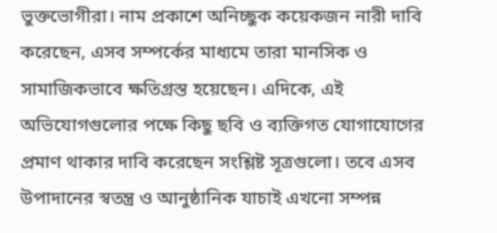ভুক্তভোগীরা। নাম প্রকাশে অনিচ্ছুক কয়েকজন নারী দাবি করেছেন, এসব সম্পর্কের মাধ্যমে তারা মানসিক ও সামাজিকভাবে ক্ষতিগ্রস্ত হয়েছেন। এদিকে, এই অভিযোগগুলোর পক্ষে কিছু ছবি ও ব্যক্তিগত যোগাযোগের প্রমাণ থাকার দাবি করেছেন সংশ্লিষ্ট সূত্রগুলো। তবে এসব উপাদানের স্বতন্ত্র ও আনুষ্ঠানিক যাচাই এখনো সম্পন্ন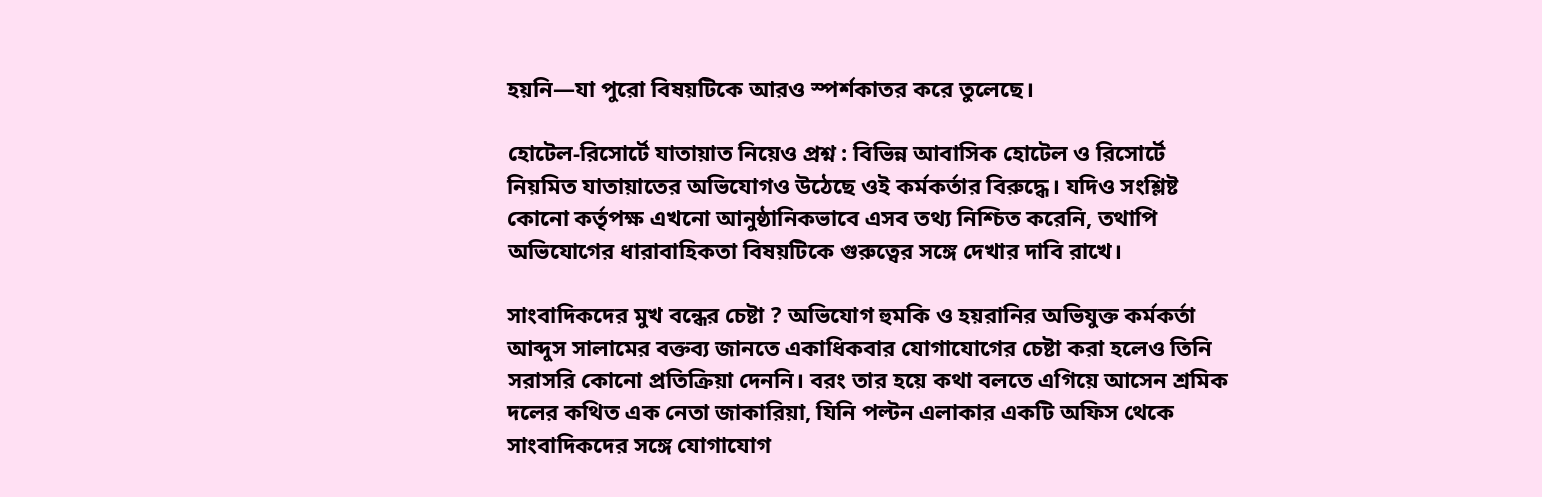হয়নি—যা পুরো বিষয়টিকে আরও স্পর্শকাতর করে তুলেছে।

হোটেল-রিসোর্টে যাতায়াত নিয়েও প্রশ্ন : বিভিন্ন আবাসিক হোটেল ও রিসোর্টে নিয়মিত যাতায়াতের অভিযোগও উঠেছে ওই কর্মকর্তার বিরুদ্ধে। যদিও সংশ্লিষ্ট কোনো কর্তৃপক্ষ এখনো আনুষ্ঠানিকভাবে এসব তথ্য নিশ্চিত করেনি, তথাপি অভিযোগের ধারাবাহিকতা বিষয়টিকে গুরুত্বের সঙ্গে দেখার দাবি রাখে।

সাংবাদিকদের মুখ বন্ধের চেষ্টা ? অভিযোগ হুমকি ও হয়রানির অভিযুক্ত কর্মকর্তা আব্দুস সালামের বক্তব্য জানতে একাধিকবার যোগাযোগের চেষ্টা করা হলেও তিনি সরাসরি কোনো প্রতিক্রিয়া দেননি। বরং তার হয়ে কথা বলতে এগিয়ে আসেন শ্রমিক দলের কথিত এক নেতা জাকারিয়া, যিনি পল্টন এলাকার একটি অফিস থেকে সাংবাদিকদের সঙ্গে যোগাযোগ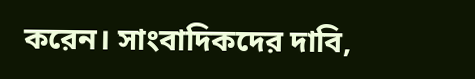করেন। সাংবাদিকদের দাবি,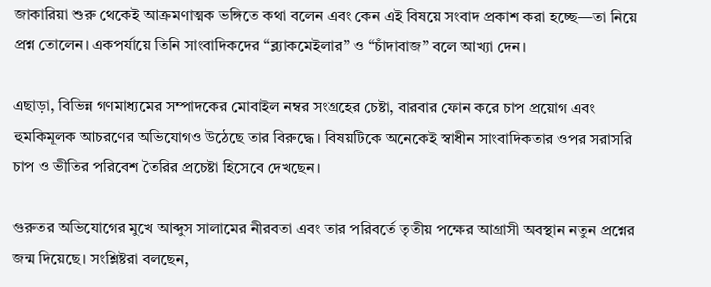জাকারিয়া শুরু থেকেই আক্রমণাত্মক ভঙ্গিতে কথা বলেন এবং কেন এই বিষয়ে সংবাদ প্রকাশ করা হচ্ছে—তা নিয়ে প্রশ্ন তোলেন। একপর্যায়ে তিনি সাংবাদিকদের “ব্ল্যাকমেইলার” ও “চাঁদাবাজ” বলে আখ্যা দেন।

এছাড়া, বিভিন্ন গণমাধ্যমের সম্পাদকের মোবাইল নম্বর সংগ্রহের চেষ্টা, বারবার ফোন করে চাপ প্রয়োগ এবং হুমকিমূলক আচরণের অভিযোগও উঠেছে তার বিরুদ্ধে। বিষয়টিকে অনেকেই স্বাধীন সাংবাদিকতার ওপর সরাসরি চাপ ও ভীতির পরিবেশ তৈরির প্রচেষ্টা হিসেবে দেখছেন।

গুরুতর অভিযোগের মুখে আব্দুস সালামের নীরবতা এবং তার পরিবর্তে তৃতীয় পক্ষের আগ্রাসী অবস্থান নতুন প্রশ্নের জন্ম দিয়েছে। সংশ্লিষ্টরা বলছেন,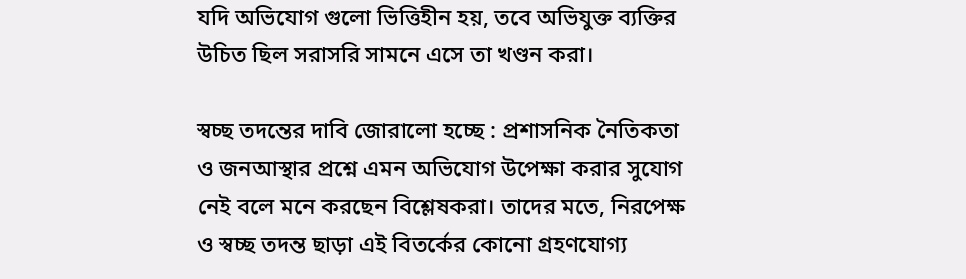যদি অভিযোগ গুলো ভিত্তিহীন হয়, তবে অভিযুক্ত ব্যক্তির উচিত ছিল সরাসরি সামনে এসে তা খণ্ডন করা।

স্বচ্ছ তদন্তের দাবি জোরালো হচ্ছে : প্রশাসনিক নৈতিকতা ও জনআস্থার প্রশ্নে এমন অভিযোগ উপেক্ষা করার সুযোগ নেই বলে মনে করছেন বিশ্লেষকরা। তাদের মতে, নিরপেক্ষ ও স্বচ্ছ তদন্ত ছাড়া এই বিতর্কের কোনো গ্রহণযোগ্য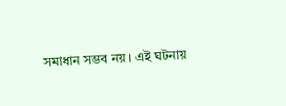সমাধান সম্ভব নয়। এই ঘটনায়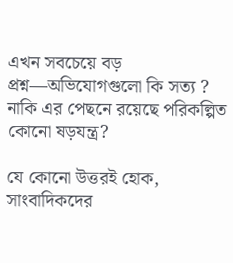এখন সবচেয়ে বড় প্রশ্ন—অভিযোগগুলো কি সত্য ? নাকি এর পেছনে রয়েছে পরিকল্পিত কোনো ষড়যন্ত্র?

যে কোনো উত্তরই হোক, সাংবাদিকদের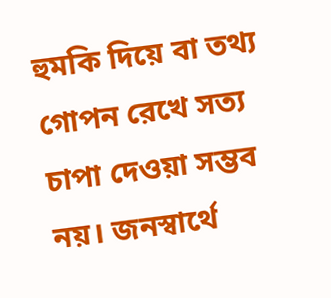হুমকি দিয়ে বা তথ্য গোপন রেখে সত্য চাপা দেওয়া সম্ভব নয়। জনস্বার্থে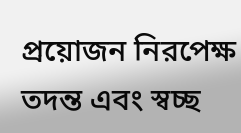প্রয়োজন নিরপেক্ষ তদন্ত এবং স্বচ্ছ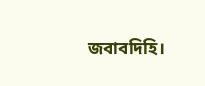জবাবদিহি।